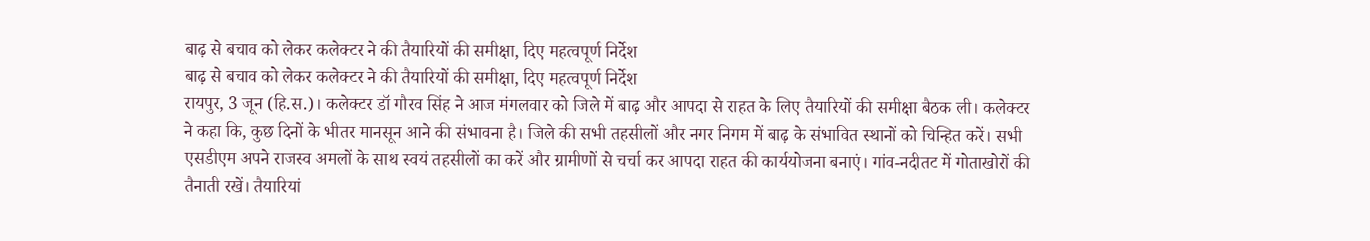बाढ़ से बचाव को लेकर कलेक्टर ने की तैयारियों की समीक्षा, दिए महत्वपूर्ण निर्देश
बाढ़ से बचाव को लेकर कलेक्टर ने की तैयारियों की समीक्षा, दिए महत्वपूर्ण निर्देश
रायपुर, 3 जून (हि.स.)। कलेक्टर डॉ गौरव सिंह ने आज मंगलवार को जिले में बाढ़ और आपदा से राहत के लिए तैयारियों की समीक्षा बैठक ली। कलेक्टर ने कहा कि, कुछ दिनों के भीतर मानसून आने की संभावना है। जिले की सभी तहसीलों और नगर निगम में बाढ़ के संभावित स्थानों को चिन्हित करें। सभी एसडीएम अपने राजस्व अमलों के साथ स्वयं तहसीलों का करें और ग्रामीणों से चर्चा कर आपदा राहत की कार्ययोजना बनाएं। गांव-नदीतट में गोताखोरों की तैनाती रखें। तैयारियां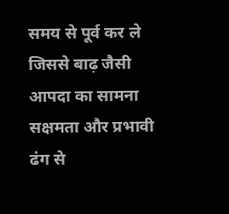समय से पूर्व कर ले जिससे बाढ़ जैसी आपदा का सामना सक्षमता और प्रभावी ढंग से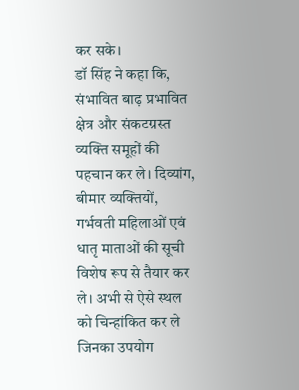कर सके।
डॉ सिंह ने कहा कि, संभावित बाढ़ प्रभावित क्षेत्र और संकटग्रस्त व्यक्ति समूहों की पहचान कर ले। दिव्यांग, बीमार व्यक्तियों, गर्भवती महिलाओं एवं धातृ माताओं की सूची विशेष रूप से तैयार कर ले। अभी से ऐसे स्थल को चिन्हांकित कर ले जिनका उपयोग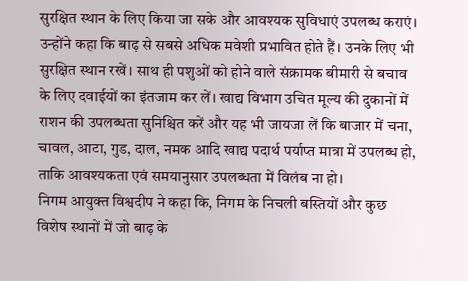सुरक्षित स्थान के लिए किया जा सके और आवश्यक सुविधाएं उपलब्ध कराएं। उन्होंने कहा कि बाढ़ से सबसे अधिक मवेशी प्रभावित होते हैं। उनके लिए भी सुरक्षित स्थान रखें। साथ ही पशुओं को होने वाले संक्रामक बीमारी से बचाव के लिए दवाईयों का इंतजाम कर लें। खाद्य विभाग उचित मूल्य की दुकानों में राशन की उपलब्धता सुनिश्चित करें और यह भी जायजा लें कि बाजार में चना, चावल, आटा, गुड, दाल, नमक आदि खाद्य पदार्थ पर्याप्त मात्रा में उपलब्ध हो, ताकि आवश्यकता एवं समयानुसार उपलब्धता में विलंब ना हो।
निगम आयुक्त विश्वदीप ने कहा कि, निगम के निचली बस्तियों और कुछ विशेष स्थानों में जो बाढ़ के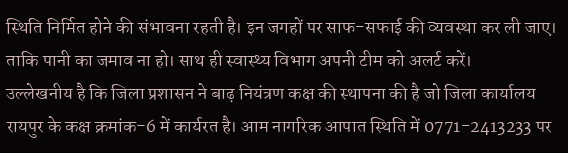स्थिति निर्मित होने की संभावना रहती है। इन जगहों पर साफ-सफाई की व्यवस्था कर ली जाए। ताकि पानी का जमाव ना हो। साथ ही स्वास्थ्य विभाग अपनी टीम को अलर्ट करें।
उल्लेखनीय है कि जिला प्रशासन ने बाढ़ नियंत्रण कक्ष की स्थापना की है जो जिला कार्यालय रायपुर के कक्ष क्रमांक-6 में कार्यरत है। आम नागरिक आपात स्थिति में 0771-2413233 पर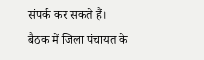संपर्क कर सकते हैं।
बैठक में जिला पंचायत के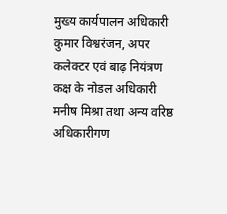मुख्य कार्यपालन अधिकारी कुमार विश्वरंजन, अपर कलेक्टर एवं बाढ़ नियंत्रण कक्ष के नोडल अधिकारी मनीष मिश्रा तथा अन्य वरिष्ठ अधिकारीगण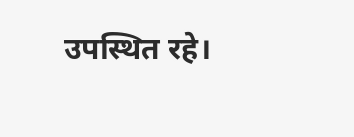उपस्थित रहे।